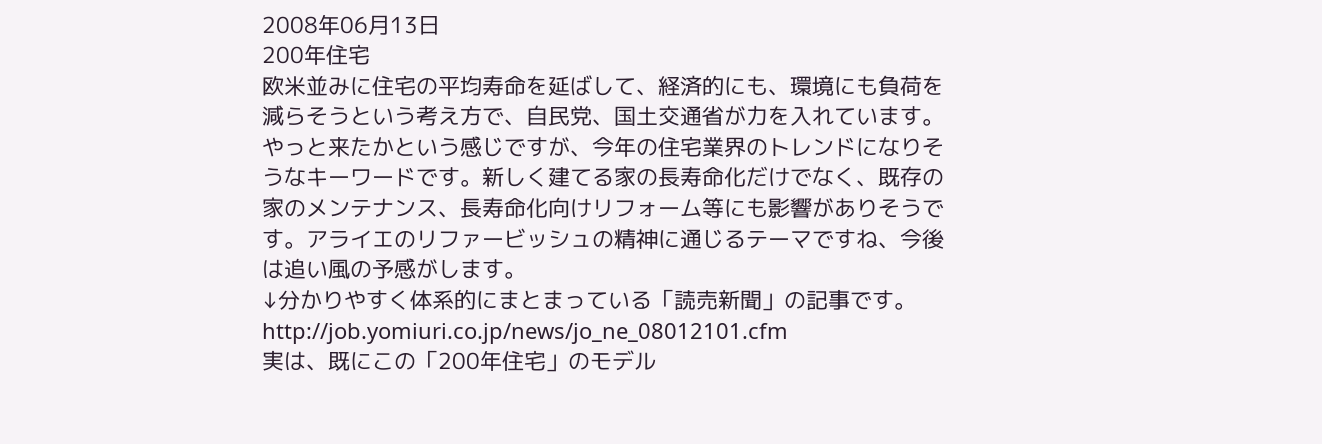2008年06月13日
200年住宅
欧米並みに住宅の平均寿命を延ばして、経済的にも、環境にも負荷を減らそうという考え方で、自民党、国土交通省が力を入れています。
やっと来たかという感じですが、今年の住宅業界のトレンドになりそうなキーワードです。新しく建てる家の長寿命化だけでなく、既存の家のメンテナンス、長寿命化向けリフォーム等にも影響がありそうです。アライエのリファービッシュの精神に通じるテーマですね、今後は追い風の予感がします。
↓分かりやすく体系的にまとまっている「読売新聞」の記事です。
http://job.yomiuri.co.jp/news/jo_ne_08012101.cfm
実は、既にこの「200年住宅」のモデル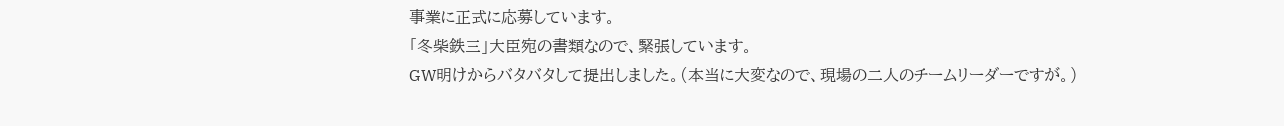事業に正式に応募しています。
「冬柴鉄三」大臣宛の書類なので、緊張しています。
GW明けからバタバタして提出しました。(本当に大変なので、現場の二人のチームリーダーですが。)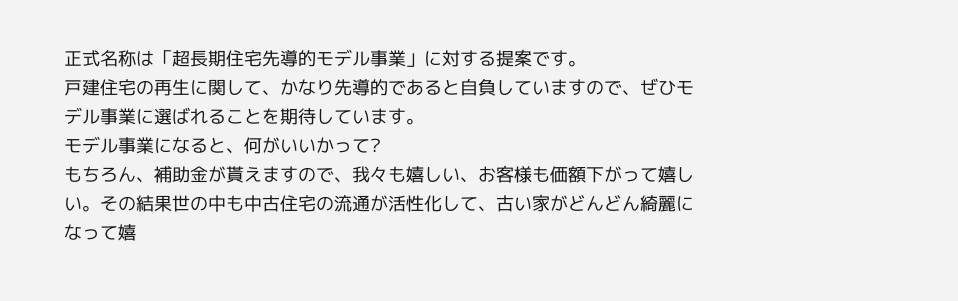正式名称は「超長期住宅先導的モデル事業」に対する提案です。
戸建住宅の再生に関して、かなり先導的であると自負していますので、ぜひモデル事業に選ばれることを期待しています。
モデル事業になると、何がいいかって?
もちろん、補助金が貰えますので、我々も嬉しい、お客様も価額下がって嬉しい。その結果世の中も中古住宅の流通が活性化して、古い家がどんどん綺麗になって嬉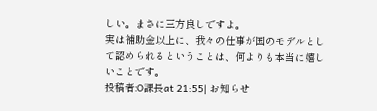しい。まさに三方良しですよ。
実は補助金以上に、我々の仕事が国のモデルとして認められるということは、何よりも本当に嬉しいことです。
投稿者:O課長at 21:55| お知らせ